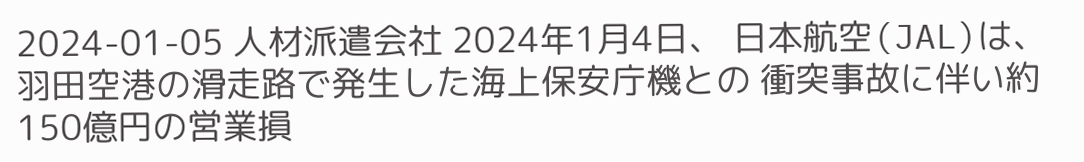2024-01-05 人材派遣会社 2024年1月4日、 日本航空(JAL)は、 羽田空港の滑走路で発生した海上保安庁機との 衝突事故に伴い約150億円の営業損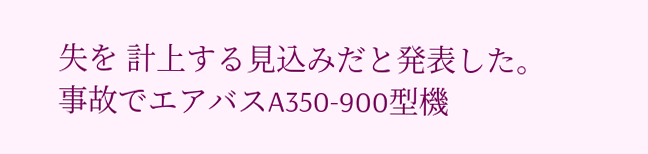失を 計上する見込みだと発表した。 事故でエアバスA350-900型機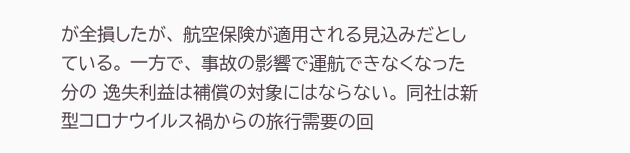が全損したが、 航空保険が適用される見込みだとしている。 一方で、 事故の影響で運航できなくなった分の 逸失利益は補償の対象にはならない。 同社は新型コロナウイルス禍からの旅行需要の回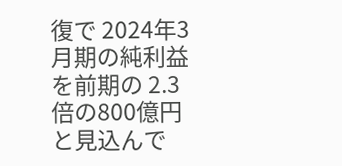復で 2024年3月期の純利益を前期の 2.3倍の800億円と見込んで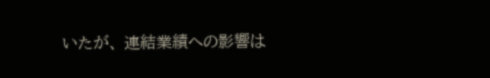いたが、 連結業績への影響は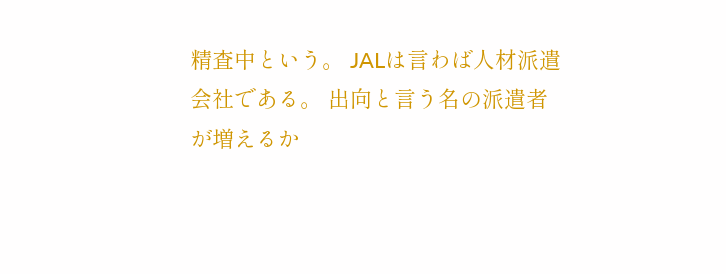精査中という。 JALは言わば人材派遣会社である。 出向と言う名の派遣者が増えるか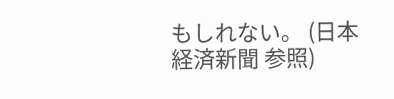もしれない。 (日本経済新聞 参照)